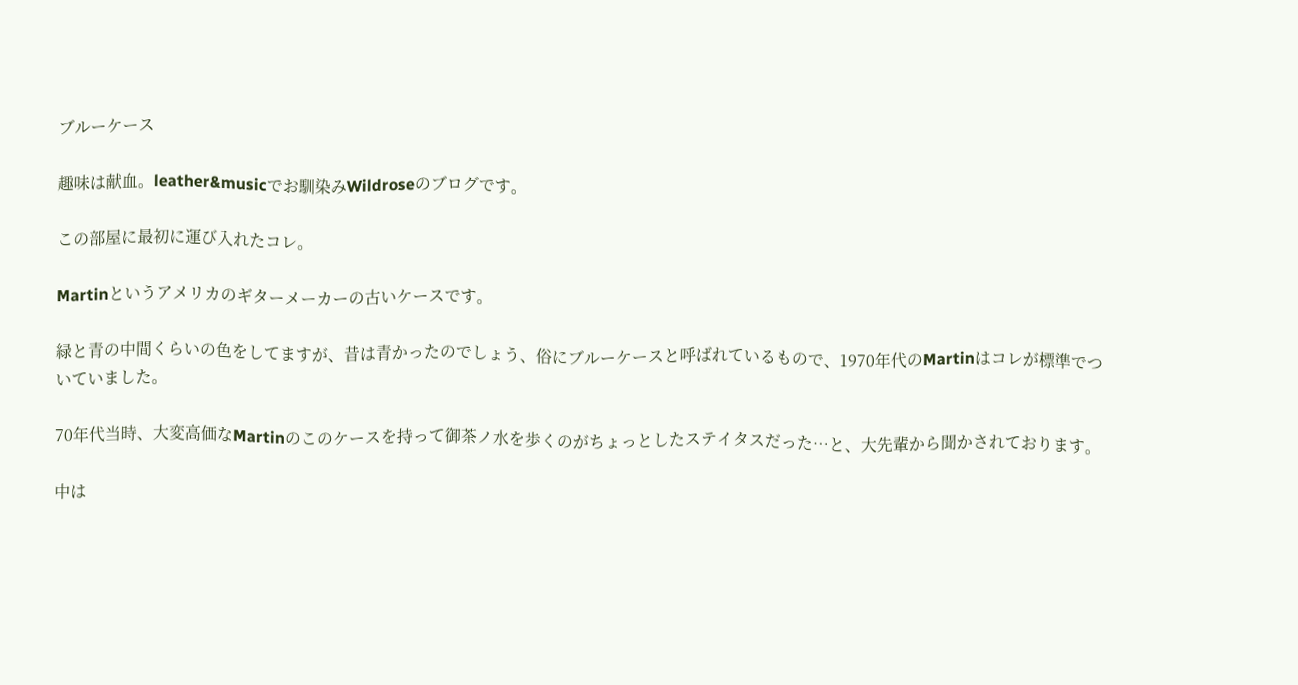ブルーケース

趣味は献血。leather&musicでお馴染みWildroseのブログです。

この部屋に最初に運び入れたコレ。

Martinというアメリカのギターメーカーの古いケースです。

緑と青の中間くらいの色をしてますが、昔は青かったのでしょう、俗にブルーケースと呼ばれているもので、1970年代のMartinはコレが標準でついていました。

70年代当時、大変高価なMartinのこのケースを持って御茶ノ水を歩くのがちょっとしたステイタスだった…と、大先輩から聞かされております。

中は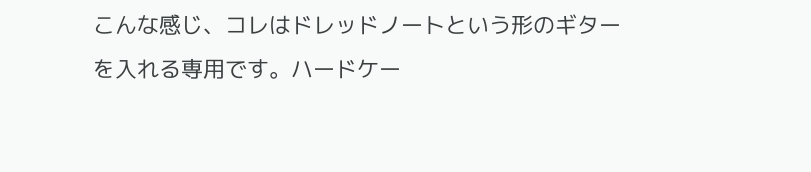こんな感じ、コレはドレッドノートという形のギターを入れる専用です。ハードケー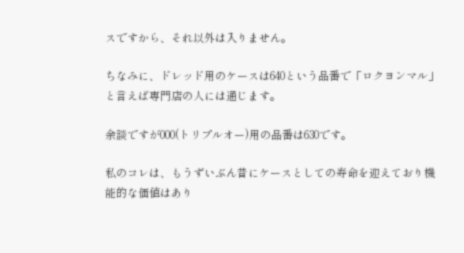スですから、それ以外は入りません。

ちなみに、ドレッド用のケースは640という品番で「ロクヨンマル」と言えば専門店の人には通じます。

余談ですが000(トリプルオー)用の品番は630です。

私のコレは、もうずいぶん昔にケースとしての寿命を迎えており機能的な価値はあり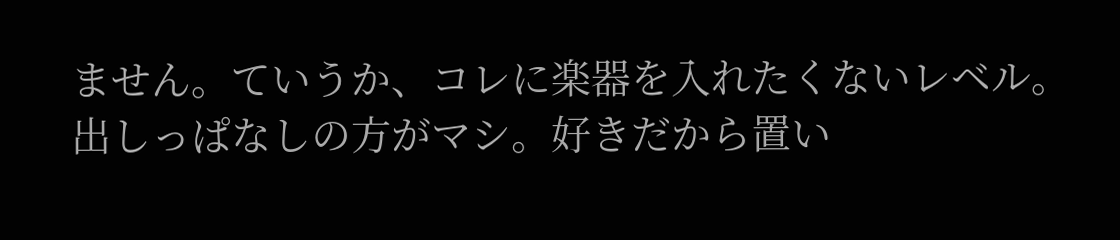ません。ていうか、コレに楽器を入れたくないレベル。出しっぱなしの方がマシ。好きだから置い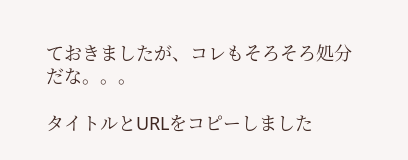ておきましたが、コレもそろそろ処分だな。。。

タイトルとURLをコピーしました